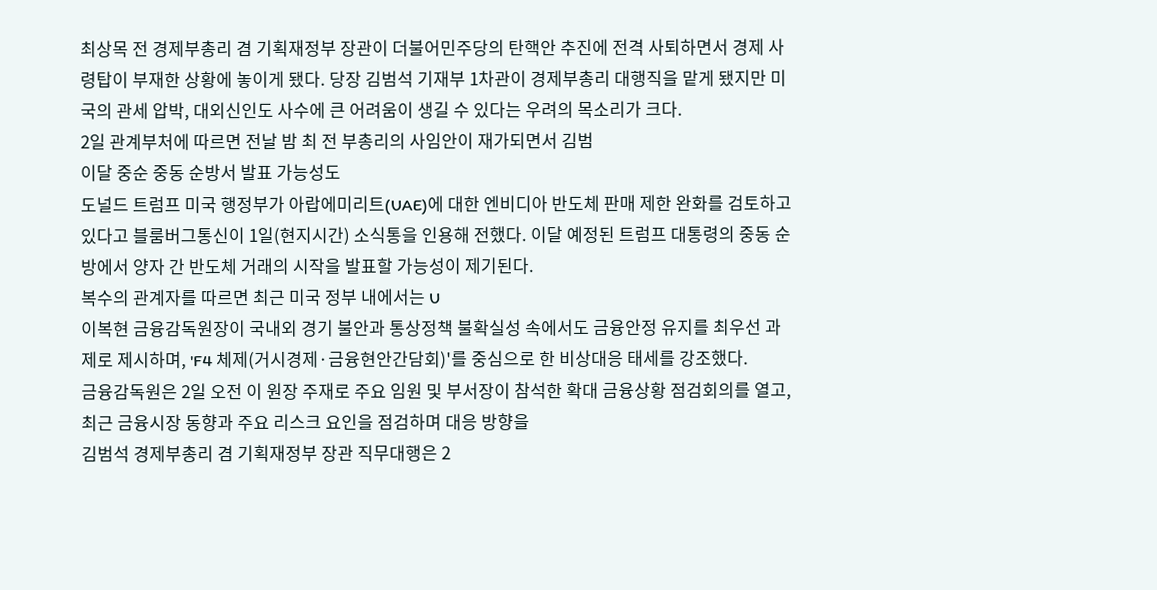최상목 전 경제부총리 겸 기획재정부 장관이 더불어민주당의 탄핵안 추진에 전격 사퇴하면서 경제 사령탑이 부재한 상황에 놓이게 됐다. 당장 김범석 기재부 1차관이 경제부총리 대행직을 맡게 됐지만 미국의 관세 압박, 대외신인도 사수에 큰 어려움이 생길 수 있다는 우려의 목소리가 크다.
2일 관계부처에 따르면 전날 밤 최 전 부총리의 사임안이 재가되면서 김범
이달 중순 중동 순방서 발표 가능성도
도널드 트럼프 미국 행정부가 아랍에미리트(UAE)에 대한 엔비디아 반도체 판매 제한 완화를 검토하고 있다고 블룸버그통신이 1일(현지시간) 소식통을 인용해 전했다. 이달 예정된 트럼프 대통령의 중동 순방에서 양자 간 반도체 거래의 시작을 발표할 가능성이 제기된다.
복수의 관계자를 따르면 최근 미국 정부 내에서는 U
이복현 금융감독원장이 국내외 경기 불안과 통상정책 불확실성 속에서도 금융안정 유지를 최우선 과제로 제시하며, 'F4 체제(거시경제·금융현안간담회)'를 중심으로 한 비상대응 태세를 강조했다.
금융감독원은 2일 오전 이 원장 주재로 주요 임원 및 부서장이 참석한 확대 금융상황 점검회의를 열고, 최근 금융시장 동향과 주요 리스크 요인을 점검하며 대응 방향을
김범석 경제부총리 겸 기획재정부 장관 직무대행은 2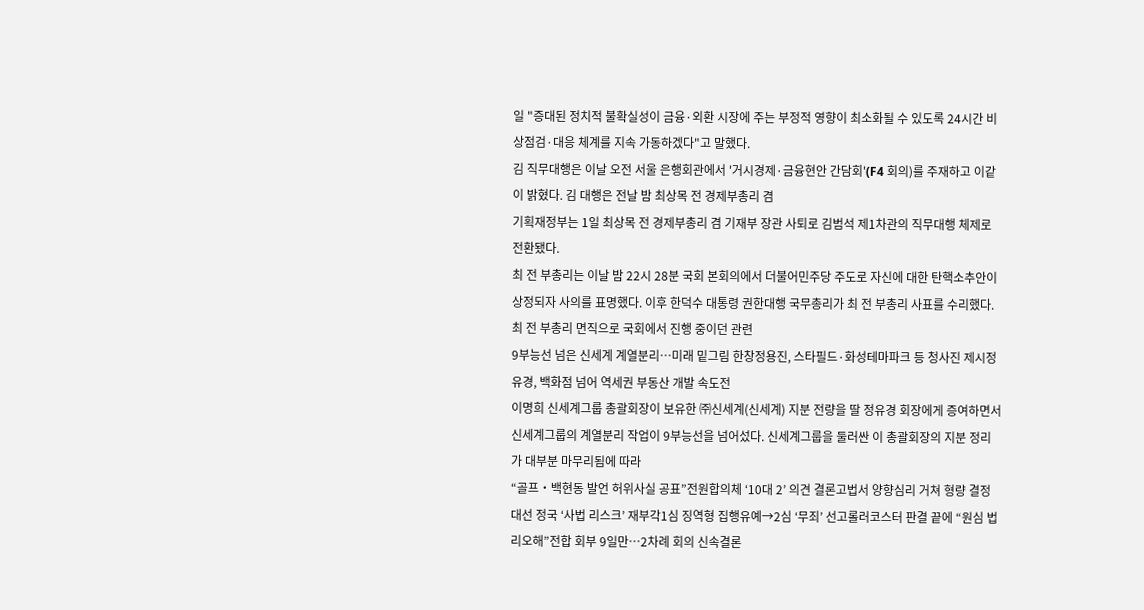일 "증대된 정치적 불확실성이 금융·외환 시장에 주는 부정적 영향이 최소화될 수 있도록 24시간 비상점검·대응 체계를 지속 가동하겠다"고 말했다.
김 직무대행은 이날 오전 서울 은행회관에서 '거시경제·금융현안 간담회'(F4 회의)를 주재하고 이같이 밝혔다. 김 대행은 전날 밤 최상목 전 경제부총리 겸
기획재정부는 1일 최상목 전 경제부총리 겸 기재부 장관 사퇴로 김범석 제1차관의 직무대행 체제로 전환됐다.
최 전 부총리는 이날 밤 22시 28분 국회 본회의에서 더불어민주당 주도로 자신에 대한 탄핵소추안이 상정되자 사의를 표명했다. 이후 한덕수 대통령 권한대행 국무총리가 최 전 부총리 사표를 수리했다. 최 전 부총리 면직으로 국회에서 진행 중이던 관련
9부능선 넘은 신세계 계열분리…미래 밑그림 한창정용진, 스타필드·화성테마파크 등 청사진 제시정유경, 백화점 넘어 역세권 부동산 개발 속도전
이명희 신세계그룹 총괄회장이 보유한 ㈜신세계(신세계) 지분 전량을 딸 정유경 회장에게 증여하면서 신세계그룹의 계열분리 작업이 9부능선을 넘어섰다. 신세계그룹을 둘러싼 이 총괄회장의 지분 정리가 대부분 마무리됨에 따라
“골프‧백현동 발언 허위사실 공표”전원합의체 ‘10대 2’ 의견 결론고법서 양향심리 거쳐 형량 결정대선 정국 ‘사법 리스크’ 재부각1심 징역형 집행유예→2심 ‘무죄’ 선고롤러코스터 판결 끝에 “원심 법리오해”전합 회부 9일만…2차례 회의 신속결론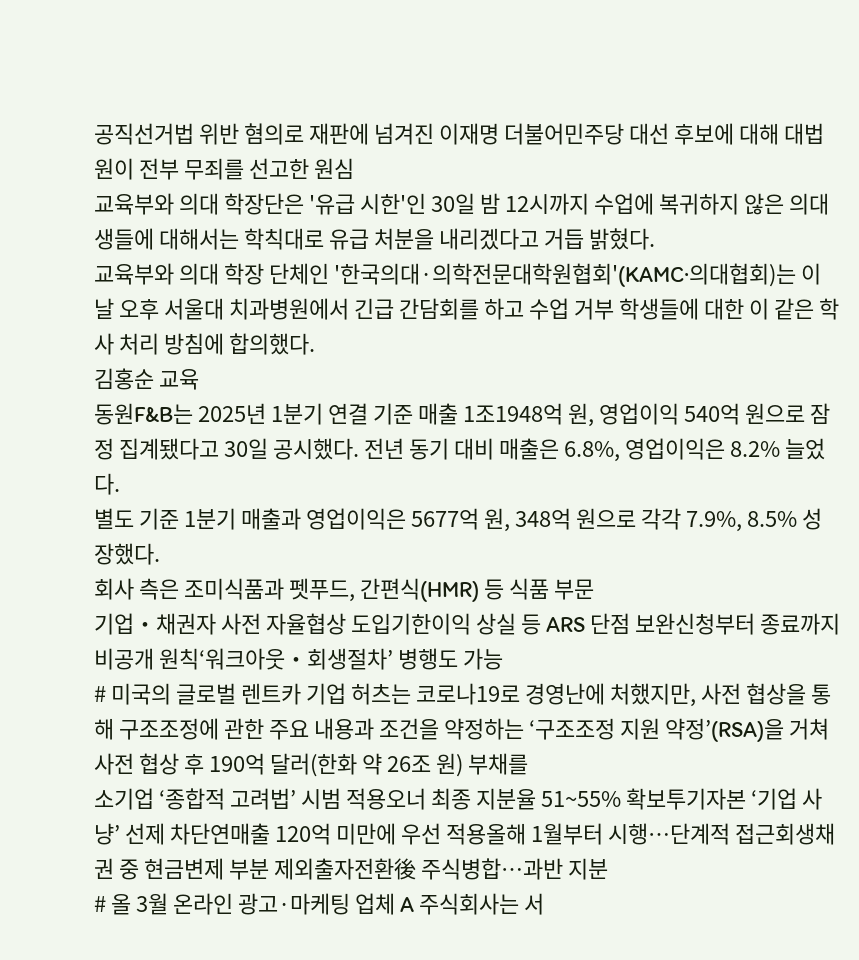공직선거법 위반 혐의로 재판에 넘겨진 이재명 더불어민주당 대선 후보에 대해 대법원이 전부 무죄를 선고한 원심
교육부와 의대 학장단은 '유급 시한'인 30일 밤 12시까지 수업에 복귀하지 않은 의대생들에 대해서는 학칙대로 유급 처분을 내리겠다고 거듭 밝혔다.
교육부와 의대 학장 단체인 '한국의대·의학전문대학원협회'(KAMC·의대협회)는 이날 오후 서울대 치과병원에서 긴급 간담회를 하고 수업 거부 학생들에 대한 이 같은 학사 처리 방침에 합의했다.
김홍순 교육
동원F&B는 2025년 1분기 연결 기준 매출 1조1948억 원, 영업이익 540억 원으로 잠정 집계됐다고 30일 공시했다. 전년 동기 대비 매출은 6.8%, 영업이익은 8.2% 늘었다.
별도 기준 1분기 매출과 영업이익은 5677억 원, 348억 원으로 각각 7.9%, 8.5% 성장했다.
회사 측은 조미식품과 펫푸드, 간편식(HMR) 등 식품 부문
기업‧채권자 사전 자율협상 도입기한이익 상실 등 ARS 단점 보완신청부터 종료까지 비공개 원칙‘워크아웃‧회생절차’ 병행도 가능
# 미국의 글로벌 렌트카 기업 허츠는 코로나19로 경영난에 처했지만, 사전 협상을 통해 구조조정에 관한 주요 내용과 조건을 약정하는 ‘구조조정 지원 약정’(RSA)을 거쳐 사전 협상 후 190억 달러(한화 약 26조 원) 부채를
소기업 ‘종합적 고려법’ 시범 적용오너 최종 지분율 51~55% 확보투기자본 ‘기업 사냥’ 선제 차단연매출 120억 미만에 우선 적용올해 1월부터 시행…단계적 접근회생채권 중 현금변제 부분 제외출자전환後 주식병합…과반 지분
# 올 3월 온라인 광고·마케팅 업체 A 주식회사는 서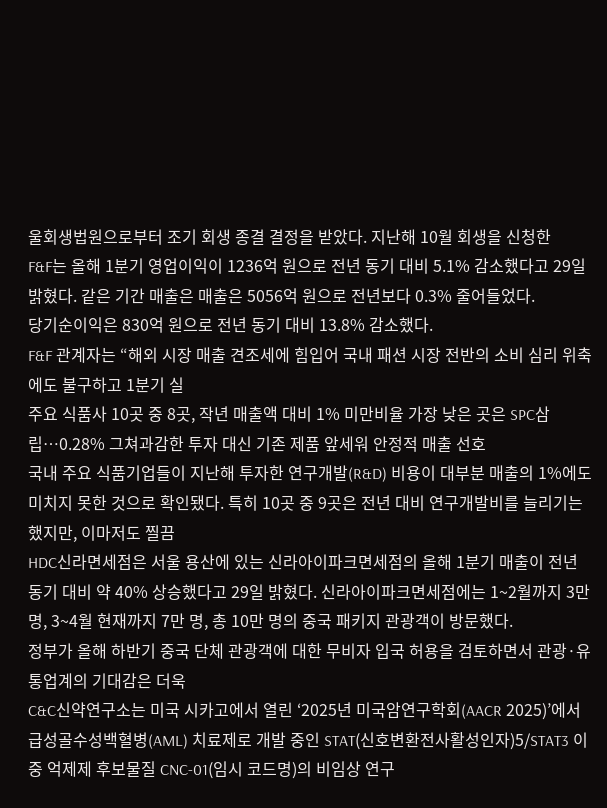울회생법원으로부터 조기 회생 종결 결정을 받았다. 지난해 10월 회생을 신청한
F&F는 올해 1분기 영업이익이 1236억 원으로 전년 동기 대비 5.1% 감소했다고 29일 밝혔다. 같은 기간 매출은 매출은 5056억 원으로 전년보다 0.3% 줄어들었다.
당기순이익은 830억 원으로 전년 동기 대비 13.8% 감소했다.
F&F 관계자는 “해외 시장 매출 견조세에 힘입어 국내 패션 시장 전반의 소비 심리 위축에도 불구하고 1분기 실
주요 식품사 10곳 중 8곳, 작년 매출액 대비 1% 미만비율 가장 낮은 곳은 SPC삼립…0.28% 그쳐과감한 투자 대신 기존 제품 앞세워 안정적 매출 선호
국내 주요 식품기업들이 지난해 투자한 연구개발(R&D) 비용이 대부분 매출의 1%에도 미치지 못한 것으로 확인됐다. 특히 10곳 중 9곳은 전년 대비 연구개발비를 늘리기는 했지만, 이마저도 찔끔
HDC신라면세점은 서울 용산에 있는 신라아이파크면세점의 올해 1분기 매출이 전년 동기 대비 약 40% 상승했다고 29일 밝혔다. 신라아이파크면세점에는 1~2월까지 3만 명, 3~4월 현재까지 7만 명, 총 10만 명의 중국 패키지 관광객이 방문했다.
정부가 올해 하반기 중국 단체 관광객에 대한 무비자 입국 허용을 검토하면서 관광·유통업계의 기대감은 더욱
C&C신약연구소는 미국 시카고에서 열린 ‘2025년 미국암연구학회(AACR 2025)’에서 급성골수성백혈병(AML) 치료제로 개발 중인 STAT(신호변환전사활성인자)5/STAT3 이중 억제제 후보물질 CNC-01(임시 코드명)의 비임상 연구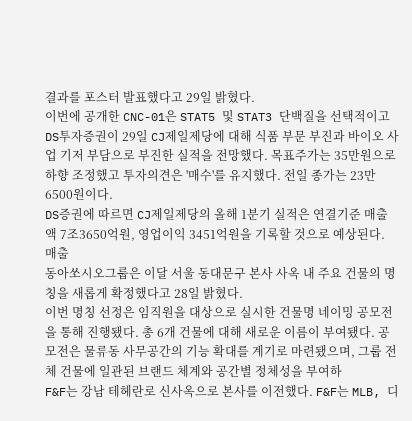결과를 포스터 발표했다고 29일 밝혔다.
이번에 공개한 CNC-01은 STAT5 및 STAT3 단백질을 선택적이고
DS투자증권이 29일 CJ제일제당에 대해 식품 부문 부진과 바이오 사업 기저 부담으로 부진한 실적을 전망했다. 목표주가는 35만원으로 하향 조정했고 투자의견은 '매수'를 유지했다. 전일 종가는 23만6500원이다.
DS증권에 따르면 CJ제일제당의 올해 1분기 실적은 연결기준 매출액 7조3650억원, 영업이익 3451억원을 기록할 것으로 예상된다. 매출
동아쏘시오그룹은 이달 서울 동대문구 본사 사옥 내 주요 건물의 명칭을 새롭게 확정했다고 28일 밝혔다.
이번 명칭 선정은 임직원을 대상으로 실시한 건물명 네이밍 공모전을 통해 진행됐다. 총 6개 건물에 대해 새로운 이름이 부여됐다. 공모전은 물류동 사무공간의 기능 확대를 계기로 마련됐으며, 그룹 전체 건물에 일관된 브랜드 체계와 공간별 정체성을 부여하
F&F는 강남 테헤란로 신사옥으로 본사를 이전했다. F&F는 MLB, 디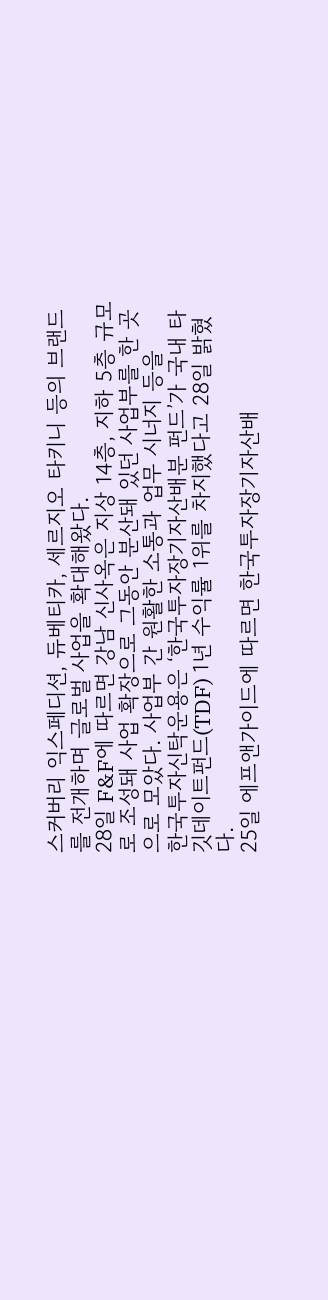스커버리 익스페디션, 듀베티카, 세르지오 타키니 등의 브랜드를 전개하며 글로벌 사업을 확대해왔다.
28일 F&F에 따르면 강남 신사옥은 지상 14층, 지하 5층 규모로 조성돼 사업 확장으로 그동안 분산돼 있던 사업부를 한 곳으로 모았다. 사업부 간 원활한 소통과 업무 시너지 등을
한국투자신탁운용은 ‘한국투자장기자산배분 펀드’가 국내 타깃데이트펀드(TDF) 1년 수익률 1위를 차지했다고 28일 밝혔다.
25일 에프앤가이드에 따르면 한국투자장기자산배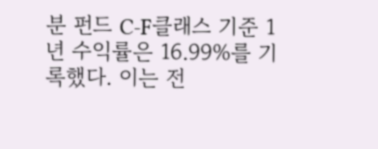분 펀드 C-F클래스 기준 1년 수익률은 16.99%를 기록했다. 이는 전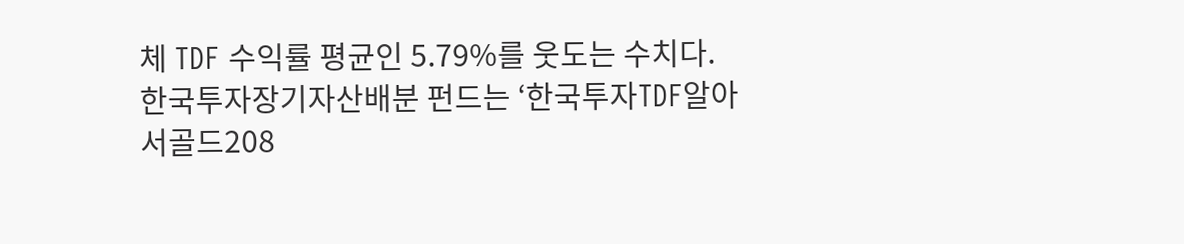체 TDF 수익률 평균인 5.79%를 웃도는 수치다.
한국투자장기자산배분 펀드는 ‘한국투자TDF알아서골드208